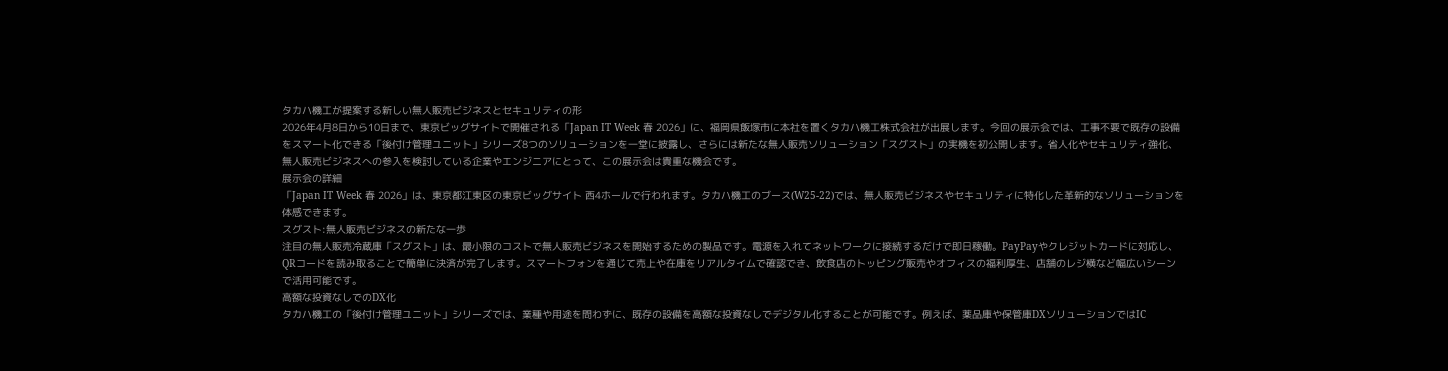タカハ機工が提案する新しい無人販売ビジネスとセキュリティの形
2026年4月8日から10日まで、東京ビッグサイトで開催される「Japan IT Week 春 2026」に、福岡県飯塚市に本社を置くタカハ機工株式会社が出展します。今回の展示会では、工事不要で既存の設備をスマート化できる「後付け管理ユニット」シリーズ8つのソリューションを一堂に披露し、さらには新たな無人販売ソリューション「スグスト」の実機を初公開します。省人化やセキュリティ強化、無人販売ビジネスへの参入を検討している企業やエンジニアにとって、この展示会は貴重な機会です。
展示会の詳細
「Japan IT Week 春 2026」は、東京都江東区の東京ビッグサイト 西4ホールで行われます。タカハ機工のブース(W25-22)では、無人販売ビジネスやセキュリティに特化した革新的なソリューションを体感できます。
スグスト:無人販売ビジネスの新たな一歩
注目の無人販売冷蔵庫「スグスト」は、最小限のコストで無人販売ビジネスを開始するための製品です。電源を入れてネットワークに接続するだけで即日稼働。PayPayやクレジットカードに対応し、QRコードを読み取ることで簡単に決済が完了します。スマートフォンを通じて売上や在庫をリアルタイムで確認でき、飲食店のトッピング販売やオフィスの福利厚生、店舗のレジ横など幅広いシーンで活用可能です。
高額な投資なしでのDX化
タカハ機工の「後付け管理ユニット」シリーズでは、業種や用途を問わずに、既存の設備を高額な投資なしでデジタル化することが可能です。例えば、薬品庫や保管庫DXソリューションではIC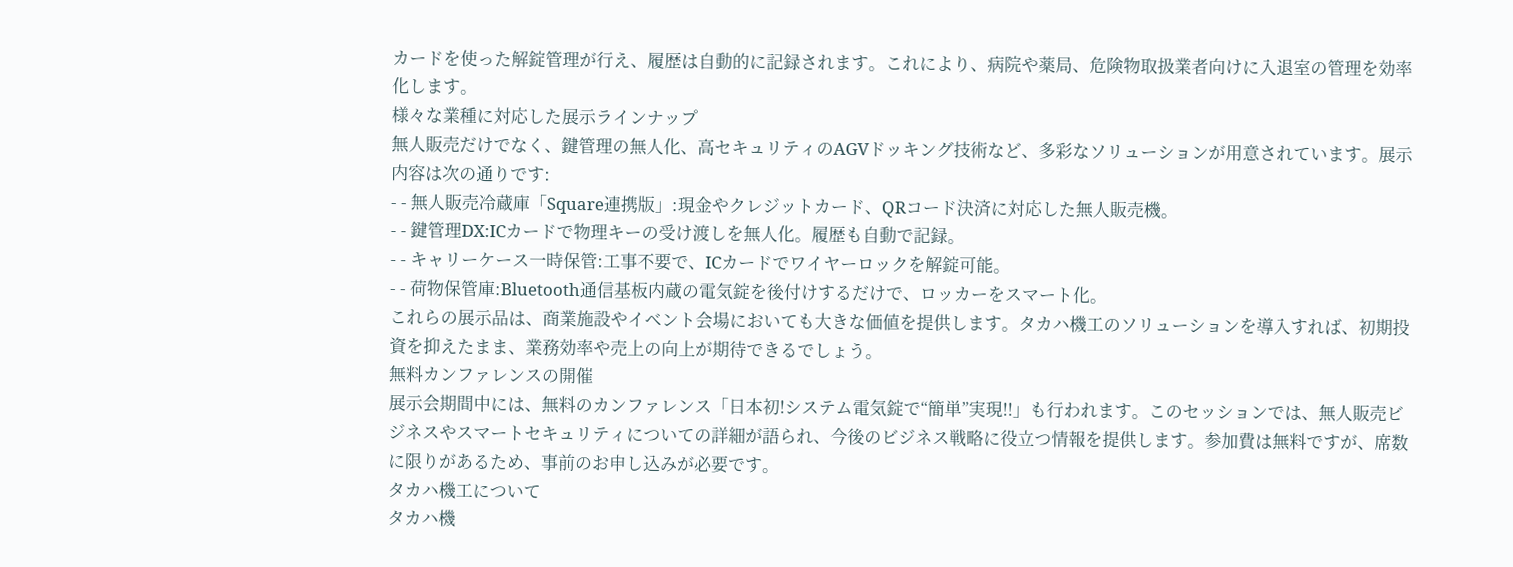カードを使った解錠管理が行え、履歴は自動的に記録されます。これにより、病院や薬局、危険物取扱業者向けに入退室の管理を効率化します。
様々な業種に対応した展示ラインナップ
無人販売だけでなく、鍵管理の無人化、高セキュリティのAGVドッキング技術など、多彩なソリューションが用意されています。展示内容は次の通りです:
- - 無人販売冷蔵庫「Square連携版」:現金やクレジットカード、QRコード決済に対応した無人販売機。
- - 鍵管理DX:ICカードで物理キーの受け渡しを無人化。履歴も自動で記録。
- - キャリーケース一時保管:工事不要で、ICカードでワイヤーロックを解錠可能。
- - 荷物保管庫:Bluetooth通信基板内蔵の電気錠を後付けするだけで、ロッカーをスマート化。
これらの展示品は、商業施設やイベント会場においても大きな価値を提供します。タカハ機工のソリューションを導入すれば、初期投資を抑えたまま、業務効率や売上の向上が期待できるでしょう。
無料カンファレンスの開催
展示会期間中には、無料のカンファレンス「日本初!システム電気錠で“簡単”実現!!」も行われます。このセッションでは、無人販売ビジネスやスマートセキュリティについての詳細が語られ、今後のビジネス戦略に役立つ情報を提供します。参加費は無料ですが、席数に限りがあるため、事前のお申し込みが必要です。
タカハ機工について
タカハ機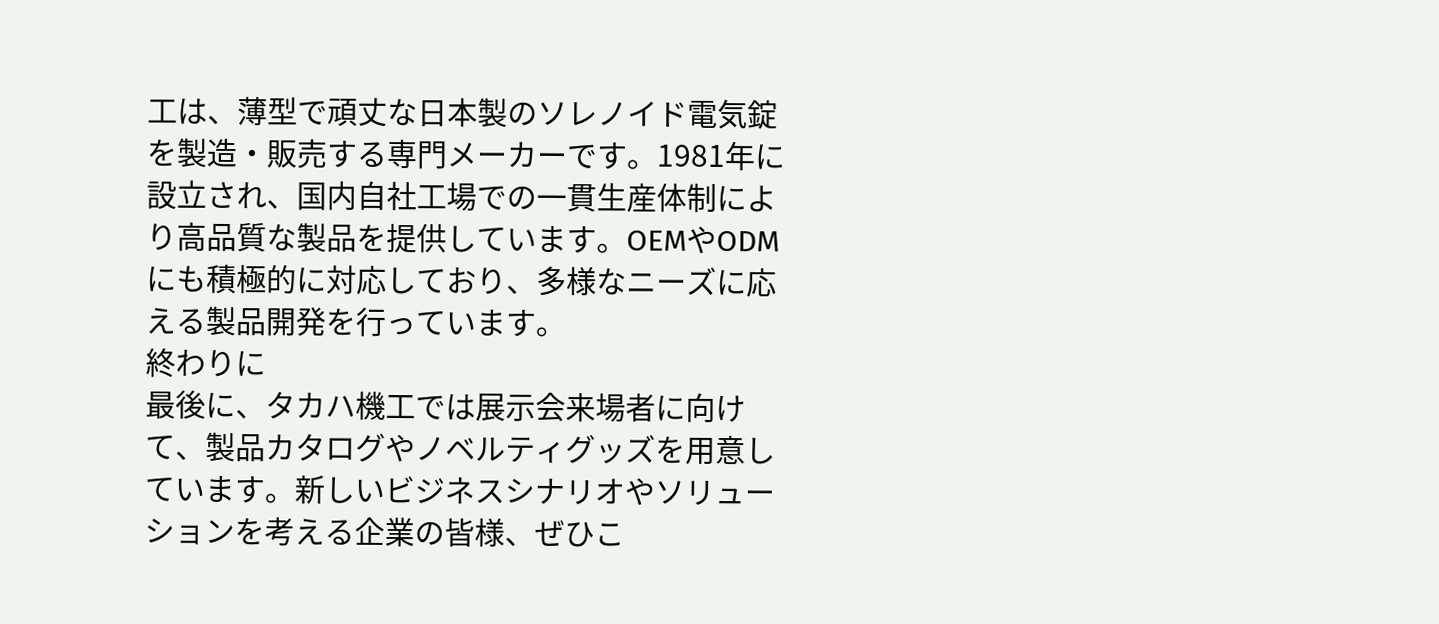工は、薄型で頑丈な日本製のソレノイド電気錠を製造・販売する専門メーカーです。1981年に設立され、国内自社工場での一貫生産体制により高品質な製品を提供しています。OEMやODMにも積極的に対応しており、多様なニーズに応える製品開発を行っています。
終わりに
最後に、タカハ機工では展示会来場者に向けて、製品カタログやノベルティグッズを用意しています。新しいビジネスシナリオやソリューションを考える企業の皆様、ぜひこ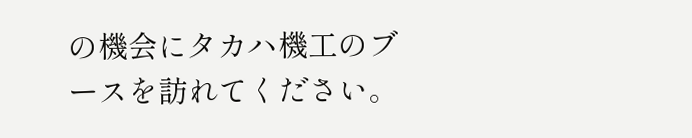の機会にタカハ機工のブースを訪れてください。